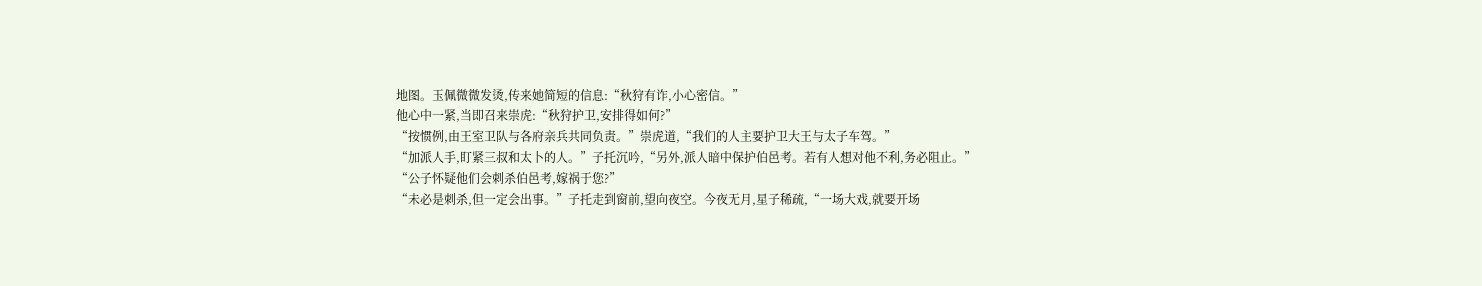地图。玉佩微微发烫,传来她简短的信息:“秋狩有诈,小心密信。”
他心中一紧,当即召来崇虎:“秋狩护卫,安排得如何?”
“按惯例,由王室卫队与各府亲兵共同负责。”崇虎道,“我们的人主要护卫大王与太子车驾。”
“加派人手,盯紧三叔和太卜的人。”子托沉吟,“另外,派人暗中保护伯邑考。若有人想对他不利,务必阻止。”
“公子怀疑他们会刺杀伯邑考,嫁祸于您?”
“未必是刺杀,但一定会出事。”子托走到窗前,望向夜空。今夜无月,星子稀疏,“一场大戏,就要开场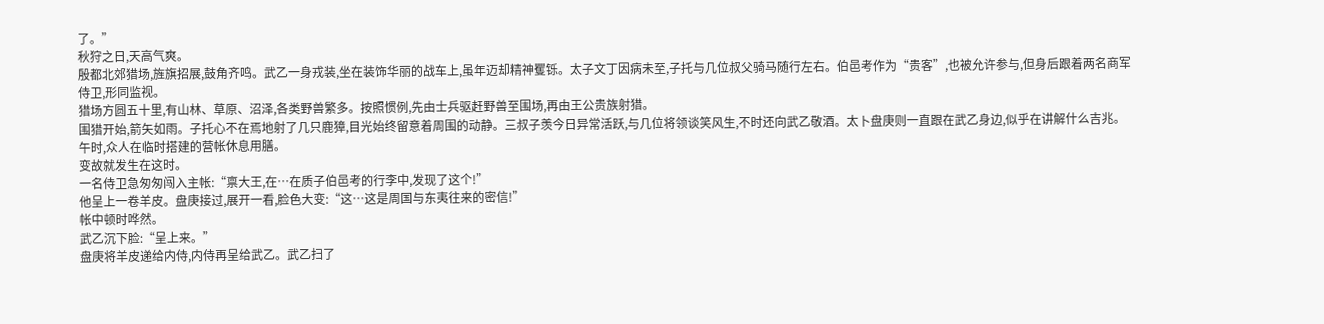了。”
秋狩之日,天高气爽。
殷都北郊猎场,旌旗招展,鼓角齐鸣。武乙一身戎装,坐在装饰华丽的战车上,虽年迈却精神矍铄。太子文丁因病未至,子托与几位叔父骑马随行左右。伯邑考作为“贵客”,也被允许参与,但身后跟着两名商军侍卫,形同监视。
猎场方圆五十里,有山林、草原、沼泽,各类野兽繁多。按照惯例,先由士兵驱赶野兽至围场,再由王公贵族射猎。
围猎开始,箭矢如雨。子托心不在焉地射了几只鹿獐,目光始终留意着周围的动静。三叔子羡今日异常活跃,与几位将领谈笑风生,不时还向武乙敬酒。太卜盘庚则一直跟在武乙身边,似乎在讲解什么吉兆。
午时,众人在临时搭建的营帐休息用膳。
变故就发生在这时。
一名侍卫急匆匆闯入主帐:“禀大王,在…在质子伯邑考的行李中,发现了这个!”
他呈上一卷羊皮。盘庚接过,展开一看,脸色大变:“这…这是周国与东夷往来的密信!”
帐中顿时哗然。
武乙沉下脸:“呈上来。”
盘庚将羊皮递给内侍,内侍再呈给武乙。武乙扫了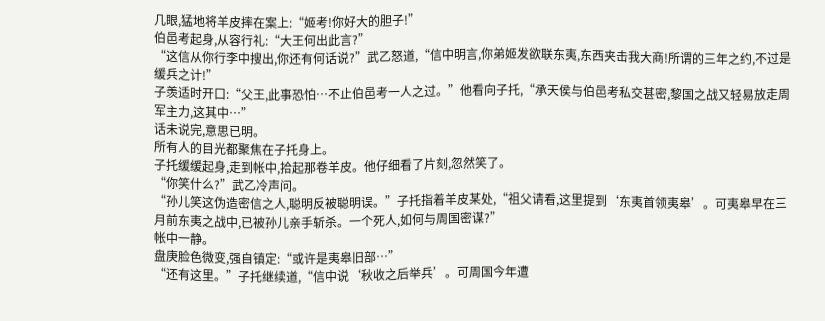几眼,猛地将羊皮摔在案上:“姬考!你好大的胆子!”
伯邑考起身,从容行礼:“大王何出此言?”
“这信从你行李中搜出,你还有何话说?”武乙怒道,“信中明言,你弟姬发欲联东夷,东西夹击我大商!所谓的三年之约,不过是缓兵之计!”
子羡适时开口:“父王,此事恐怕…不止伯邑考一人之过。”他看向子托,“承天侯与伯邑考私交甚密,黎国之战又轻易放走周军主力,这其中…”
话未说完,意思已明。
所有人的目光都聚焦在子托身上。
子托缓缓起身,走到帐中,拾起那卷羊皮。他仔细看了片刻,忽然笑了。
“你笑什么?”武乙冷声问。
“孙儿笑这伪造密信之人,聪明反被聪明误。”子托指着羊皮某处,“祖父请看,这里提到‘东夷首领夷皋’。可夷皋早在三月前东夷之战中,已被孙儿亲手斩杀。一个死人,如何与周国密谋?”
帐中一静。
盘庚脸色微变,强自镇定:“或许是夷皋旧部…”
“还有这里。”子托继续道,“信中说‘秋收之后举兵’。可周国今年遭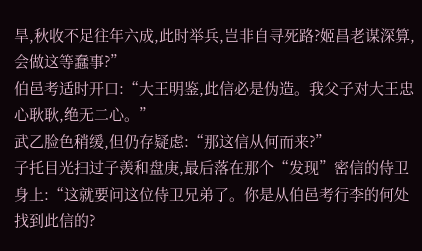旱,秋收不足往年六成,此时举兵,岂非自寻死路?姬昌老谋深算,会做这等蠢事?”
伯邑考适时开口:“大王明鉴,此信必是伪造。我父子对大王忠心耿耿,绝无二心。”
武乙脸色稍缓,但仍存疑虑:“那这信从何而来?”
子托目光扫过子羡和盘庚,最后落在那个“发现”密信的侍卫身上:“这就要问这位侍卫兄弟了。你是从伯邑考行李的何处找到此信的?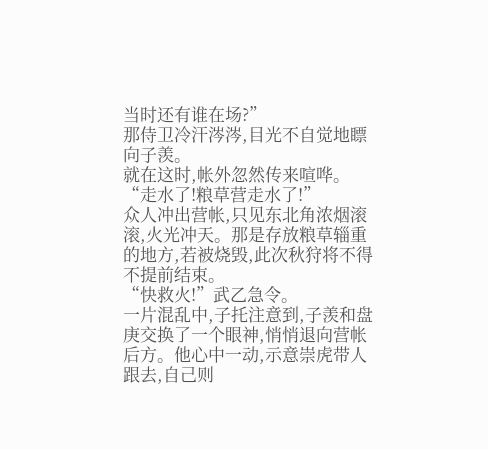当时还有谁在场?”
那侍卫冷汗涔涔,目光不自觉地瞟向子羡。
就在这时,帐外忽然传来喧哗。
“走水了!粮草营走水了!”
众人冲出营帐,只见东北角浓烟滚滚,火光冲天。那是存放粮草辎重的地方,若被烧毁,此次秋狩将不得不提前结束。
“快救火!”武乙急令。
一片混乱中,子托注意到,子羡和盘庚交换了一个眼神,悄悄退向营帐后方。他心中一动,示意崇虎带人跟去,自己则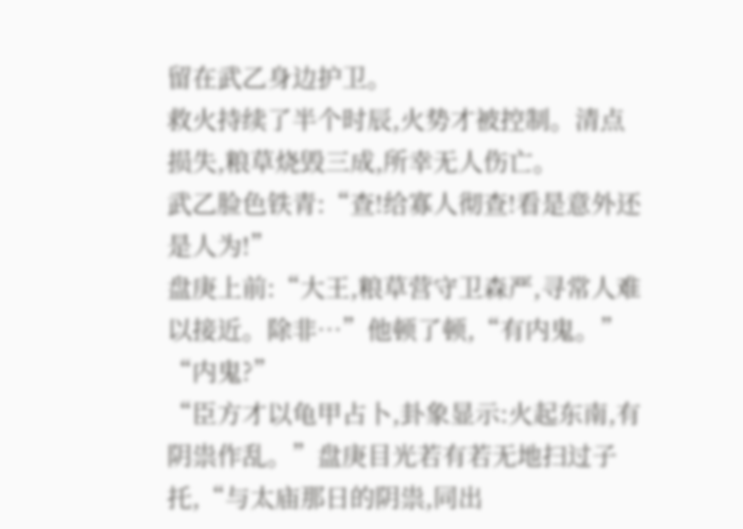留在武乙身边护卫。
救火持续了半个时辰,火势才被控制。清点损失,粮草烧毁三成,所幸无人伤亡。
武乙脸色铁青:“查!给寡人彻查!看是意外还是人为!”
盘庚上前:“大王,粮草营守卫森严,寻常人难以接近。除非…”他顿了顿,“有内鬼。”
“内鬼?”
“臣方才以龟甲占卜,卦象显示:火起东南,有阴祟作乱。”盘庚目光若有若无地扫过子托,“与太庙那日的阴祟,同出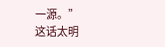一源。”
这话太明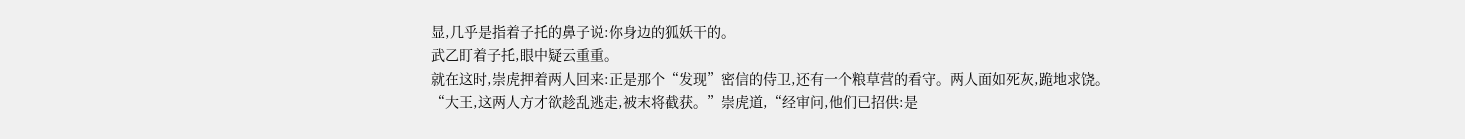显,几乎是指着子托的鼻子说:你身边的狐妖干的。
武乙盯着子托,眼中疑云重重。
就在这时,崇虎押着两人回来:正是那个“发现”密信的侍卫,还有一个粮草营的看守。两人面如死灰,跪地求饶。
“大王,这两人方才欲趁乱逃走,被末将截获。”崇虎道,“经审问,他们已招供:是